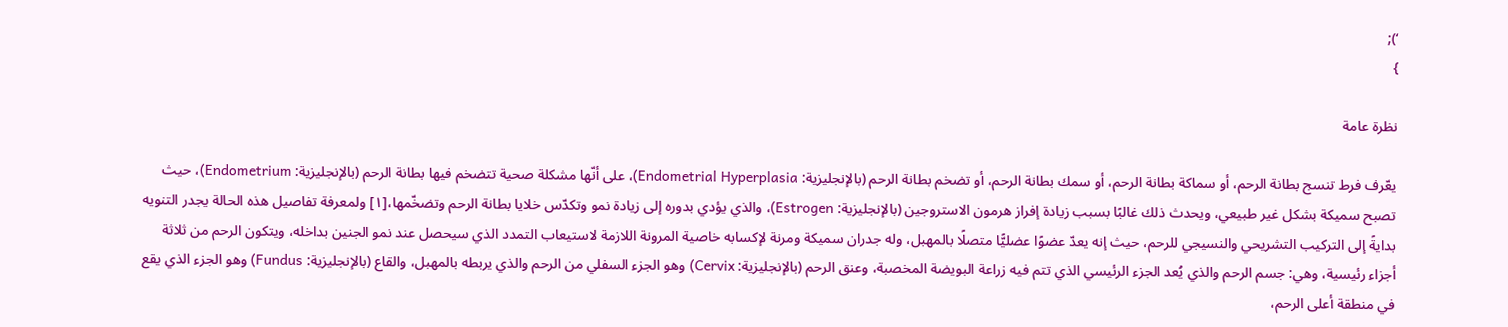‘);
}

نظرة عامة

يعّرف فرط تنسج بطانة الرحم، أو سماكة بطانة الرحم، أو سمك بطانة الرحم، أو تضخم بطانة الرحم (بالإنجليزية: Endometrial Hyperplasia)، على أنّها مشكلة صحية تتضخم فيها بطانة الرحم (بالإنجليزية: Endometrium)، حيث تصبح سميكة بشكل غير طبيعي، ويحدث ذلك غالبًا بسبب زيادة إفراز هرمون الاستروجين (بالإنجليزية: Estrogen)، والذي يؤدي بدوره إلى زيادة نمو وتكدّس خلايا بطانة الرحم وتضخّمها،[١] ولمعرفة تفاصيل هذه الحالة يجدر التنويه بدايةً إلى التركيب التشريحي والنسيجي للرحم، حيث إنه يعدّ عضوًا عضليًّا متصلًا بالمهبل، وله جدران سميكة ومرنة لإكسابه خاصية المرونة اللازمة لاستيعاب التمدد الذي سيحصل عند نمو الجنين بداخله، ويتكون الرحم من ثلاثة أجزاء رئيسية، وهي: جسم الرحم والذي يُعد الجزء الرئيسي الذي تتم فيه زراعة البويضة المخصبة، وعنق الرحم (بالإنجليزية: Cervix) وهو الجزء السفلي من الرحم والذي يربطه بالمهبل، والقاع (بالإنجليزية: Fundus) وهو الجزء الذي يقع في منطقة أعلى الرحم،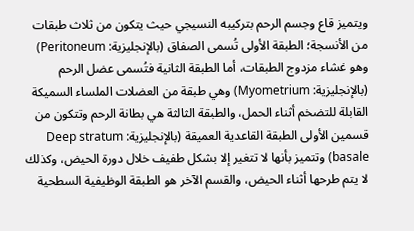ويتميز قاع وجسم الرحم بتركيبه النسيجي حيث يتكون من ثلاث طبقات من الأنسجة؛ الطبقة الأولى تُسمى الصفاق (بالإنجليزية: Peritoneum) وهو غشاء مزدوج الطبقات، أما الطبقة الثانية فتُسمى عضل الرحم (بالإنجليزية: Myometrium) وهي طبقة من العضلات الملساء السميكة القابلة للتضخم أثناء الحمل، والطبقة الثالثة هي بطانة الرحم وتتكون من قسمين الأولى الطبقة القاعدية العميقة (بالإنجليزية: Deep stratum basale) وتتميز بأنها لا تتغير إلا بشكل طفيف خلال دورة الحيض، وكذلك لا يتم طرحها أثناء الحيض، والقسم الآخر هو الطبقة الوظيفية السطحية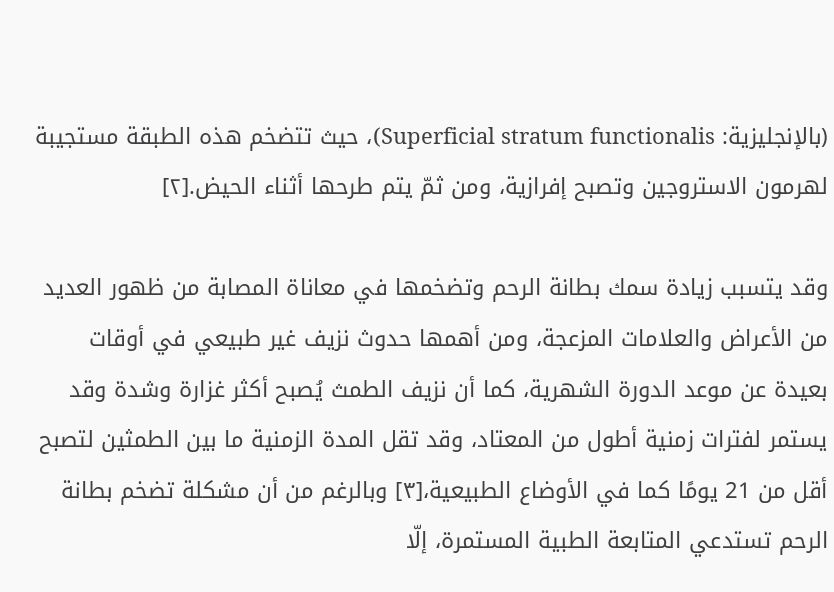(بالإنجليزية: Superficial stratum functionalis)، حيث تتضخم هذه الطبقة مستجيبة لهرمون الاستروجين وتصبح إفرازية، ومن ثمّ يتم طرحها أثناء الحيض.[٢]

وقد يتسبب زيادة سمك بطانة الرحم وتضخمها في معاناة المصابة من ظهور العديد من الأعراض والعلامات المزعجة، ومن أهمها حدوث نزيف غير طبيعي في أوقات بعيدة عن موعد الدورة الشهرية، كما أن نزيف الطمث يُصبح أكثر غزارة وشدة وقد يستمر لفترات زمنية أطول من المعتاد، وقد تقل المدة الزمنية ما بين الطمثين لتصبح أقل من 21 يومًا كما في الأوضاع الطبيعية،[٣] وبالرغم من أن مشكلة تضخم بطانة الرحم تستدعي المتابعة الطبية المستمرة، إلّا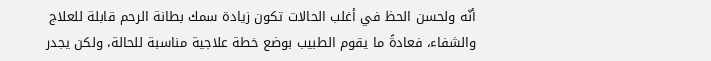أنّه ولحسن الحظ في أغلب الحالات تكون زيادة سمك بطانة الرحم قابلة للعلاج والشفاء، فعادةً ما يقوم الطبيب بوضع خطة علاجية مناسبة للحالة، ولكن يجدر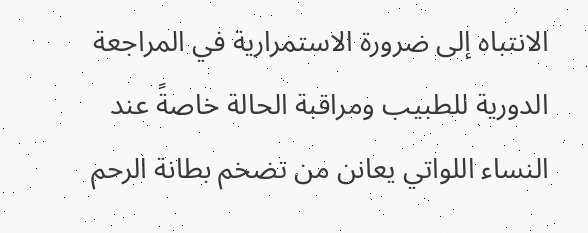الانتباه إلى ضرورة الاستمرارية في المراجعة الدورية للطبيب ومراقبة الحالة خاصةً عند النساء اللواتي يعانن من تضخم بطانة الرحم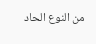من النوع الحاد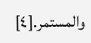والمستمر.[٤]